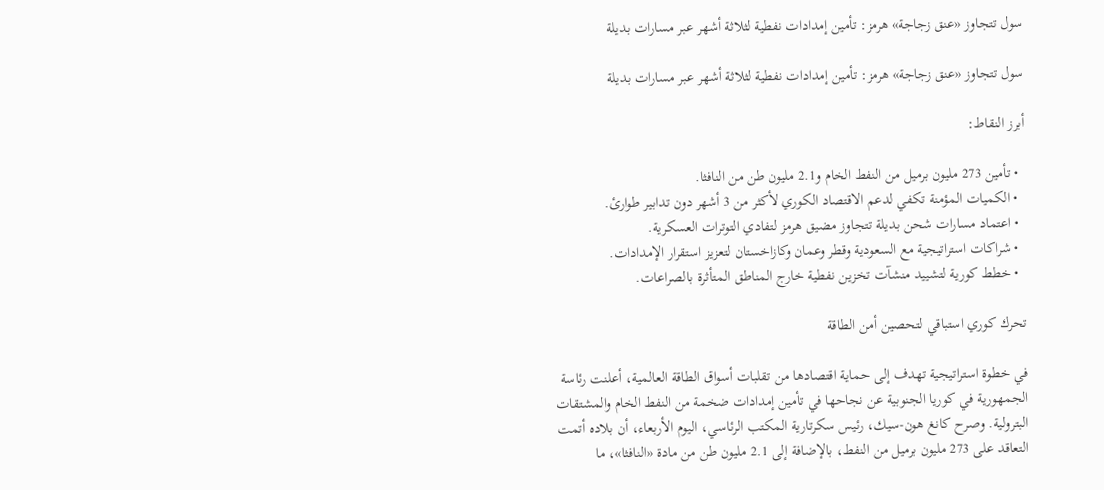سول تتجاوز «عنق زجاجة» هرمز: تأمين إمدادات نفطية لثلاثة أشهر عبر مسارات بديلة

سول تتجاوز «عنق زجاجة» هرمز: تأمين إمدادات نفطية لثلاثة أشهر عبر مسارات بديلة

أبرز النقاط:

  • تأمين 273 مليون برميل من النفط الخام و2.1 مليون طن من النافثا.
  • الكميات المؤمنة تكفي لدعم الاقتصاد الكوري لأكثر من 3 أشهر دون تدابير طوارئ.
  • اعتماد مسارات شحن بديلة تتجاوز مضيق هرمز لتفادي التوترات العسكرية.
  • شراكات استراتيجية مع السعودية وقطر وعمان وكازاخستان لتعزيز استقرار الإمدادات.
  • خطط كورية لتشييد منشآت تخزين نفطية خارج المناطق المتأثرة بالصراعات.

تحرك كوري استباقي لتحصين أمن الطاقة

في خطوة استراتيجية تهدف إلى حماية اقتصادها من تقلبات أسواق الطاقة العالمية، أعلنت رئاسة الجمهورية في كوريا الجنوبية عن نجاحها في تأمين إمدادات ضخمة من النفط الخام والمشتقات البترولية. وصرح كانغ هون-سيك، رئيس سكرتارية المكتب الرئاسي، اليوم الأربعاء، أن بلاده أتمت التعاقد على 273 مليون برميل من النفط، بالإضافة إلى 2.1 مليون طن من مادة «النافثا»، ما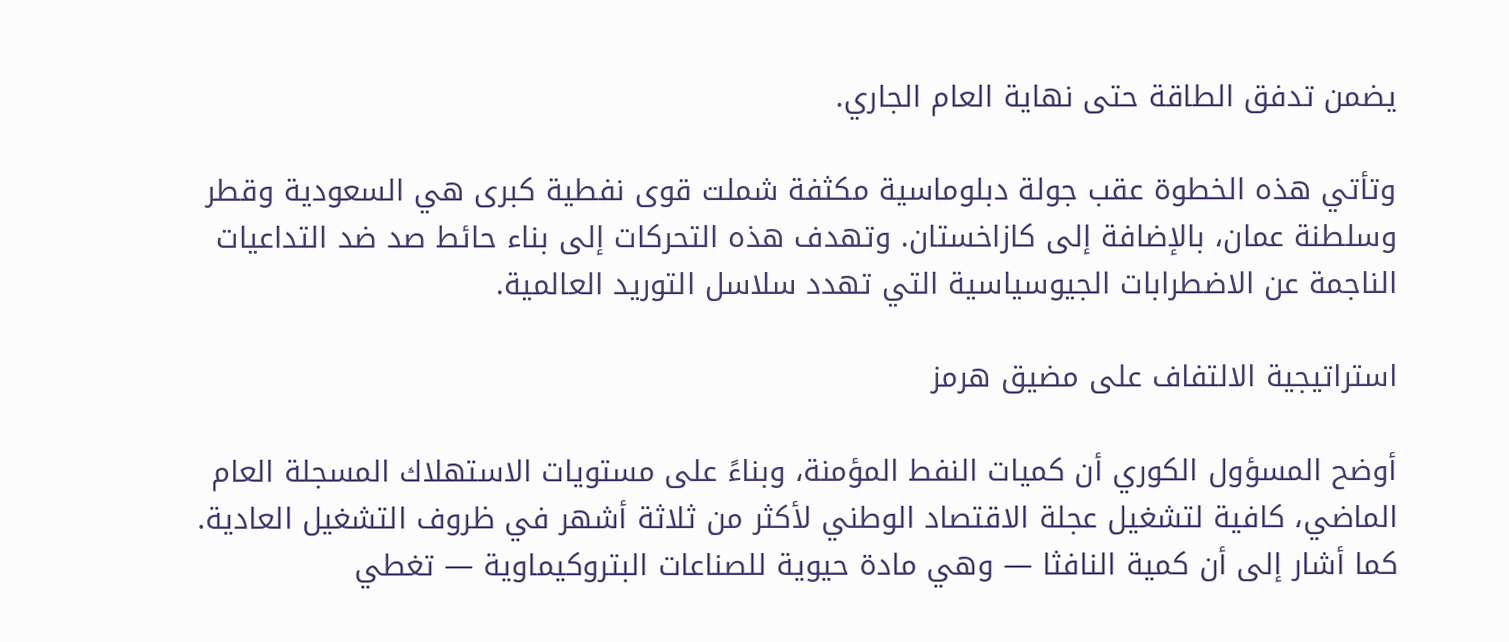يضمن تدفق الطاقة حتى نهاية العام الجاري.

وتأتي هذه الخطوة عقب جولة دبلوماسية مكثفة شملت قوى نفطية كبرى هي السعودية وقطر وسلطنة عمان، بالإضافة إلى كازاخستان. وتهدف هذه التحركات إلى بناء حائط صد ضد التداعيات الناجمة عن الاضطرابات الجيوسياسية التي تهدد سلاسل التوريد العالمية.

استراتيجية الالتفاف على مضيق هرمز

أوضح المسؤول الكوري أن كميات النفط المؤمنة، وبناءً على مستويات الاستهلاك المسجلة العام الماضي، كافية لتشغيل عجلة الاقتصاد الوطني لأكثر من ثلاثة أشهر في ظروف التشغيل العادية. كما أشار إلى أن كمية النافثا — وهي مادة حيوية للصناعات البتروكيماوية — تغطي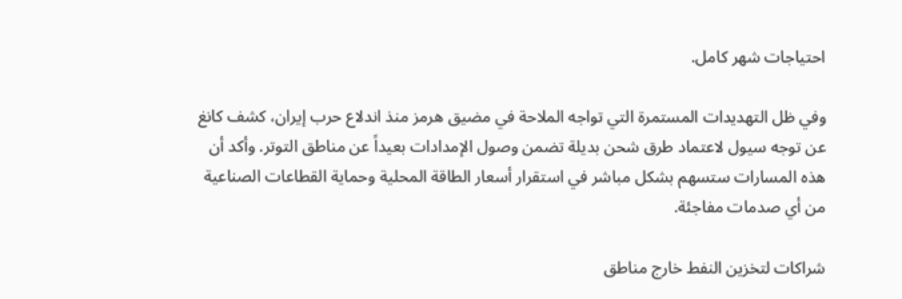احتياجات شهر كامل.

وفي ظل التهديدات المستمرة التي تواجه الملاحة في مضيق هرمز منذ اندلاع حرب إيران، كشف كانغ عن توجه سيول لاعتماد طرق شحن بديلة تضمن وصول الإمدادات بعيداً عن مناطق التوتر. وأكد أن هذه المسارات ستسهم بشكل مباشر في استقرار أسعار الطاقة المحلية وحماية القطاعات الصناعية من أي صدمات مفاجئة.

شراكات لتخزين النفط خارج مناطق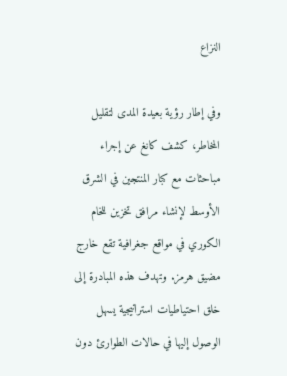النزاع

وفي إطار رؤية بعيدة المدى لتقليل المخاطر، كشف كانغ عن إجراء مباحثات مع كبار المنتجين في الشرق الأوسط لإنشاء مرافق تخزين للخام الكوري في مواقع جغرافية تقع خارج مضيق هرمز. وتهدف هذه المبادرة إلى خلق احتياطيات استراتيجية يسهل الوصول إليها في حالات الطوارئ دون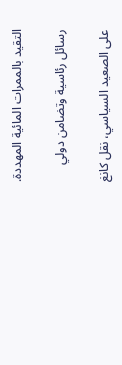التقيد بالممرات المائية المهددة.

رسائل رئاسية وتضامن دولي

على الصعيد السياسي، نقل كانغ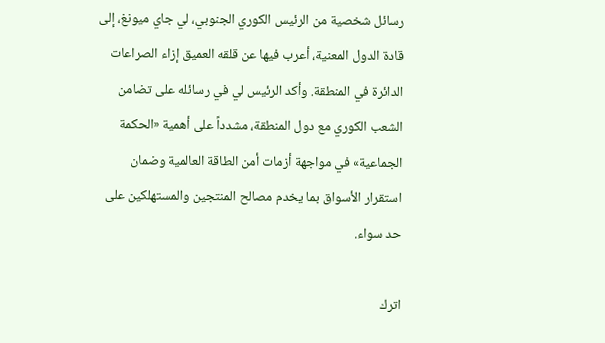رسائل شخصية من الرئيس الكوري الجنوبي، لي جاي ميونغ، إلى قادة الدول المعنية، أعرب فيها عن قلقه العميق إزاء الصراعات الدائرة في المنطقة. وأكد الرئيس لي في رسائله على تضامن الشعب الكوري مع دول المنطقة، مشدداً على أهمية «الحكمة الجماعية» في مواجهة أزمات أمن الطاقة العالمية وضمان استقرار الأسواق بما يخدم مصالح المنتجين والمستهلكين على حد سواء.

اترك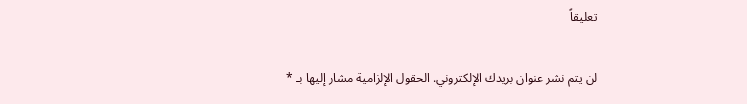تعليقاً

لن يتم نشر عنوان بريدك الإلكتروني. الحقول الإلزامية مشار إليها بـ *